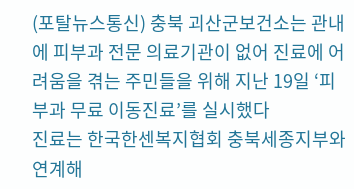(포탈뉴스통신) 충북 괴산군보건소는 관내에 피부과 전문 의료기관이 없어 진료에 어려움을 겪는 주민들을 위해 지난 19일 ‘피부과 무료 이동진료’를 실시했다
진료는 한국한센복지협회 충북세종지부와 연계해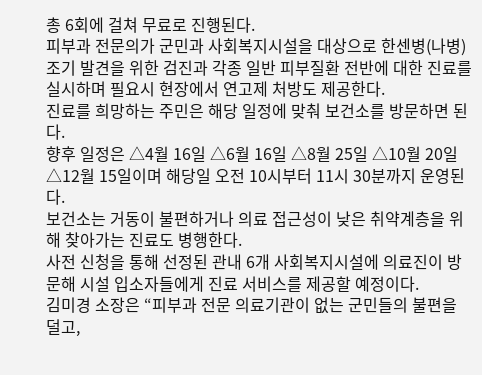총 6회에 걸쳐 무료로 진행된다.
피부과 전문의가 군민과 사회복지시설을 대상으로 한센병(나병)조기 발견을 위한 검진과 각종 일반 피부질환 전반에 대한 진료를 실시하며 필요시 현장에서 연고제 처방도 제공한다.
진료를 희망하는 주민은 해당 일정에 맞춰 보건소를 방문하면 된다.
향후 일정은 △4월 16일 △6월 16일 △8월 25일 △10월 20일 △12월 15일이며 해당일 오전 10시부터 11시 30분까지 운영된다.
보건소는 거동이 불편하거나 의료 접근성이 낮은 취약계층을 위해 찾아가는 진료도 병행한다.
사전 신청을 통해 선정된 관내 6개 사회복지시설에 의료진이 방문해 시설 입소자들에게 진료 서비스를 제공할 예정이다.
김미경 소장은 “피부과 전문 의료기관이 없는 군민들의 불편을 덜고,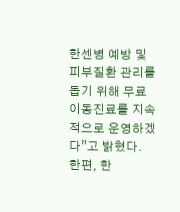한센병 예방 및 피부질환 관리를 돕기 위해 무료 이동진료를 지속적으로 운영하겠다”고 밝혔다.
한편, 한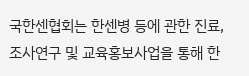국한센협회는 한센병 등에 관한 진료, 조사연구 및 교육홍보사업을 통해 한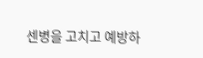센병을 고치고 예방하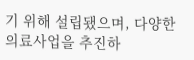기 위해 설립됐으며, 다양한 의료사업을 추진하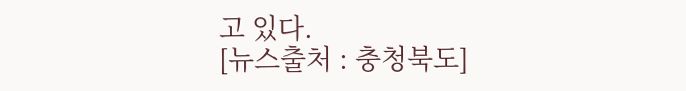고 있다.
[뉴스출처 : 충청북도]